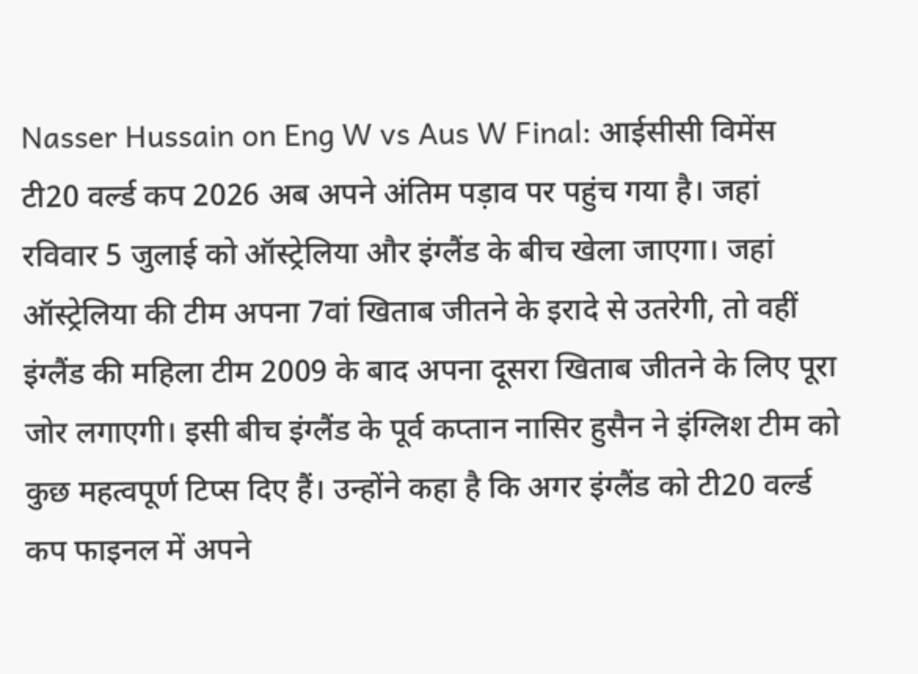Nasser Hussain on Eng W vs Aus W Final: आईसीसी विमेंस टी20 वर्ल्ड कप 2026 अब अपने अंतिम पड़ाव पर पहुंच गया है। जहां रविवार 5 जुलाई को ऑस्ट्रेलिया और इंग्लैंड के बीच खेला जाएगा। जहां ऑस्ट्रेलिया की टीम अपना 7वां खिताब जीतने के इरादे से उतरेगी, तो वहीं इंग्लैंड की महिला टीम 2009 के बाद अपना दूसरा खिताब जीतने के लिए पूरा जोर लगाएगी। इसी बीच इंग्लैंड के पूर्व कप्तान नासिर हुसैन ने इंग्लिश टीम को कुछ महत्वपूर्ण टिप्स दिए हैं। उन्होंने कहा है कि अगर इंग्लैंड को टी20 वर्ल्ड कप फाइनल में अपने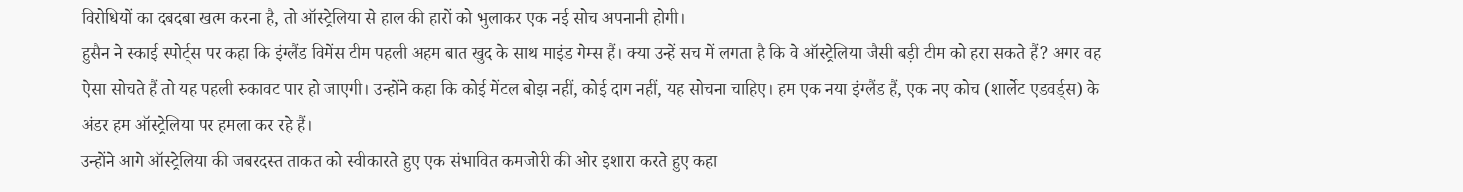विरोधियों का दबदबा खत्म करना है, तो ऑस्ट्रेलिया से हाल की हारों को भुलाकर एक नई सोच अपनानी होगी।
हुसैन ने स्काई स्पोर्ट्स पर कहा कि इंग्लैंड विमेंस टीम पहली अहम बात खुद के साथ माइंड गेम्स हैं। क्या उन्हें सच में लगता है कि वे ऑस्ट्रेलिया जैसी बड़ी टीम को हरा सकते हैं? अगर वह ऐसा सोचते हैं तो यह पहली रुकावट पार हो जाएगी। उन्होंने कहा कि कोई मेंटल बोझ नहीं, कोई दाग नहीं, यह सोचना चाहिए। हम एक नया इंग्लैंड हैं, एक नए कोच (शार्लेट एडवर्ड्स) के अंडर हम ऑस्ट्रेलिया पर हमला कर रहे हैं।
उन्होंने आगे ऑस्ट्रेलिया की जबरदस्त ताकत को स्वीकारते हुए एक संभावित कमजोरी की ओर इशारा करते हुए कहा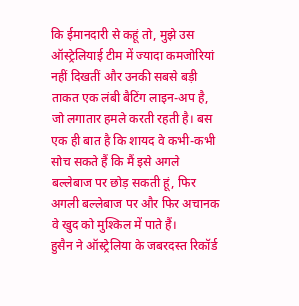कि ईमानदारी से कहूं तो, मुझे उस ऑस्ट्रेलियाई टीम में ज्यादा कमजोरियां नहीं दिखतीं और उनकी सबसे बड़ी ताकत एक लंबी बैटिंग लाइन-अप है, जो लगातार हमले करती रहती है। बस एक ही बात है कि शायद वे कभी-कभी सोच सकते हैं कि मैं इसे अगले बल्लेबाज पर छोड़ सकती हूं, फिर अगली बल्लेबाज पर और फिर अचानक वे खुद को मुश्किल में पाते हैं।
हुसैन ने ऑस्ट्रेलिया के जबरदस्त रिकॉर्ड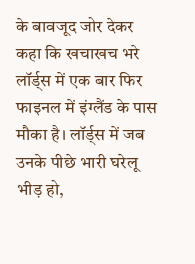के बावजूद जोर देकर कहा कि खचाखच भरे लॉर्ड्स में एक बार फिर फाइनल में इंग्लैंड के पास मौका है। लॉर्ड्स में जब उनके पीछे भारी घरेलू भीड़ हो,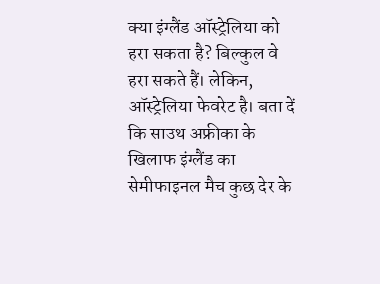क्या इंग्लैंड ऑस्ट्रेलिया को हरा सकता है? बिल्कुल वे हरा सकते हैं। लेकिन, ऑस्ट्रेलिया फेवरेट है। बता दें कि साउथ अफ्रीका के खिलाफ इंग्लैंड का सेमीफाइनल मैच कुछ देर के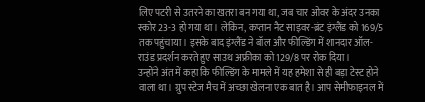लिए पटरी से उतरने का खतरा बन गया था, जब चार ओवर के अंदर उनका स्कोर 23-3 हो गया था। लेकिन, कप्तान नैट साइवर-ब्रंट इंग्लैंड को 169/5 तक पहुंचाया। इसके बाद इंग्लैंड ने बॉल और फील्डिंग में शानदार ऑल-राउंड प्रदर्शन करते हुए साउथ अफ्रीका को 129/8 पर रोक दिया।
उन्होंने अंत में कहा कि फील्डिंग के मामले में यह हमेशा से ही बड़ा टेस्ट होने वाला था। ग्रुप स्टेज मैच में अच्छा खेलना एक बात है। आप सेमीफाइनल में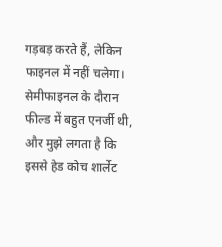गड़बड़ करते हैं, लेकिन फाइनल में नहीं चलेगा। सेमीफाइनल के दौरान फील्ड में बहुत एनर्जी थी, और मुझे लगता है कि इससे हेड कोच शार्लेट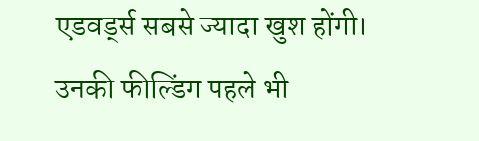एडवर्ड्स सबसे ज्यादा खुश होंगी। उनकी फील्डिंग पहले भी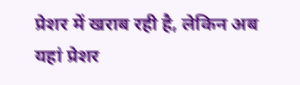प्रेशर में खराब रही है, लेकिन अब यहां प्रेशर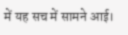में यह सच में सामने आई।